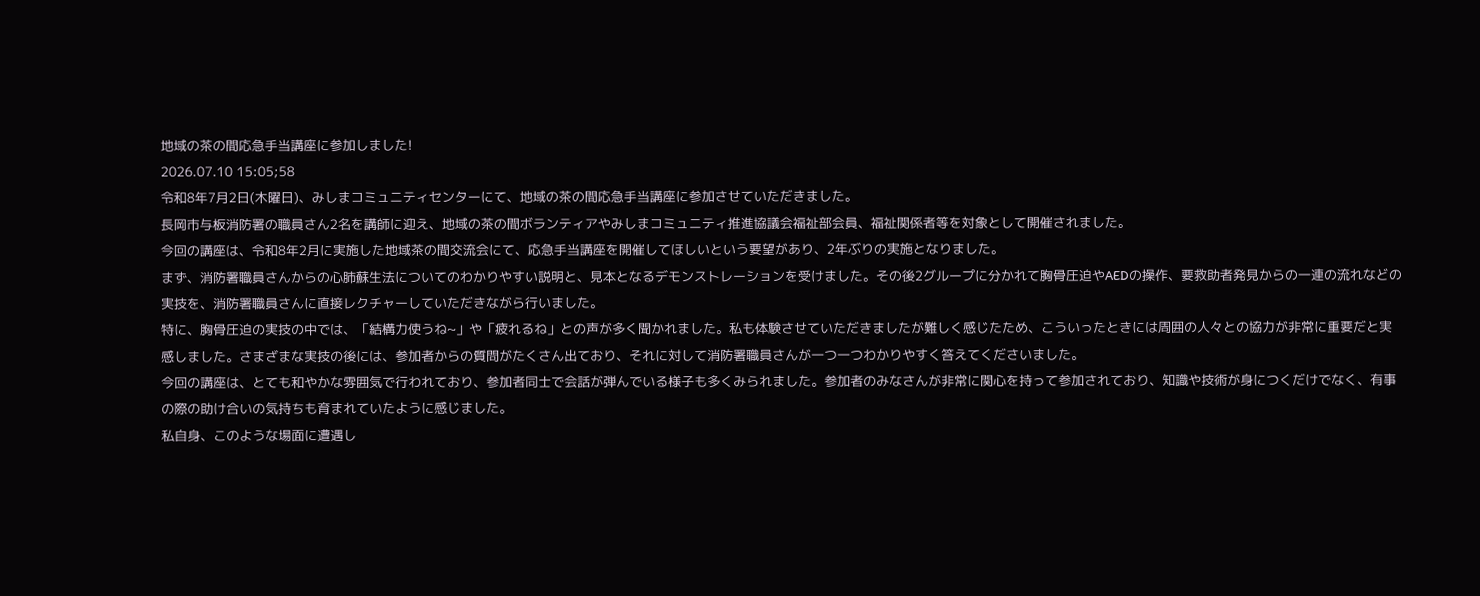地域の茶の間応急手当講座に参加しました!
2026.07.10 15:05;58
令和8年7月2日(木曜日)、みしまコミュニティセンターにて、地域の茶の間応急手当講座に参加させていただきました。
長岡市与板消防署の職員さん2名を講師に迎え、地域の茶の間ボランティアやみしまコミュニティ推進協議会福祉部会員、福祉関係者等を対象として開催されました。
今回の講座は、令和8年2月に実施した地域茶の間交流会にて、応急手当講座を開催してほしいという要望があり、2年ぶりの実施となりました。
まず、消防署職員さんからの心肺蘇生法についてのわかりやすい説明と、見本となるデモンストレーションを受けました。その後2グループに分かれて胸骨圧迫やAEDの操作、要救助者発見からの一連の流れなどの実技を、消防署職員さんに直接レクチャーしていただきながら行いました。
特に、胸骨圧迫の実技の中では、「結構力使うね~」や「疲れるね」との声が多く聞かれました。私も体験させていただきましたが難しく感じたため、こういったときには周囲の人々との協力が非常に重要だと実感しました。さまざまな実技の後には、参加者からの質問がたくさん出ており、それに対して消防署職員さんが一つ一つわかりやすく答えてくださいました。
今回の講座は、とても和やかな雰囲気で行われており、参加者同士で会話が弾んでいる様子も多くみられました。参加者のみなさんが非常に関心を持って参加されており、知識や技術が身につくだけでなく、有事の際の助け合いの気持ちも育まれていたように感じました。
私自身、このような場面に遭遇し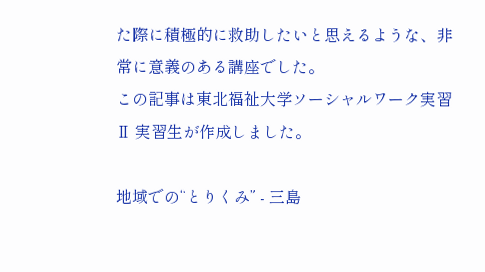た際に積極的に救助したいと思えるような、非常に意義のある講座でした。
この記事は東北福祉大学ソーシャルワーク実習Ⅱ 実習生が作成しました。

地域での“とりくみ” - 三島